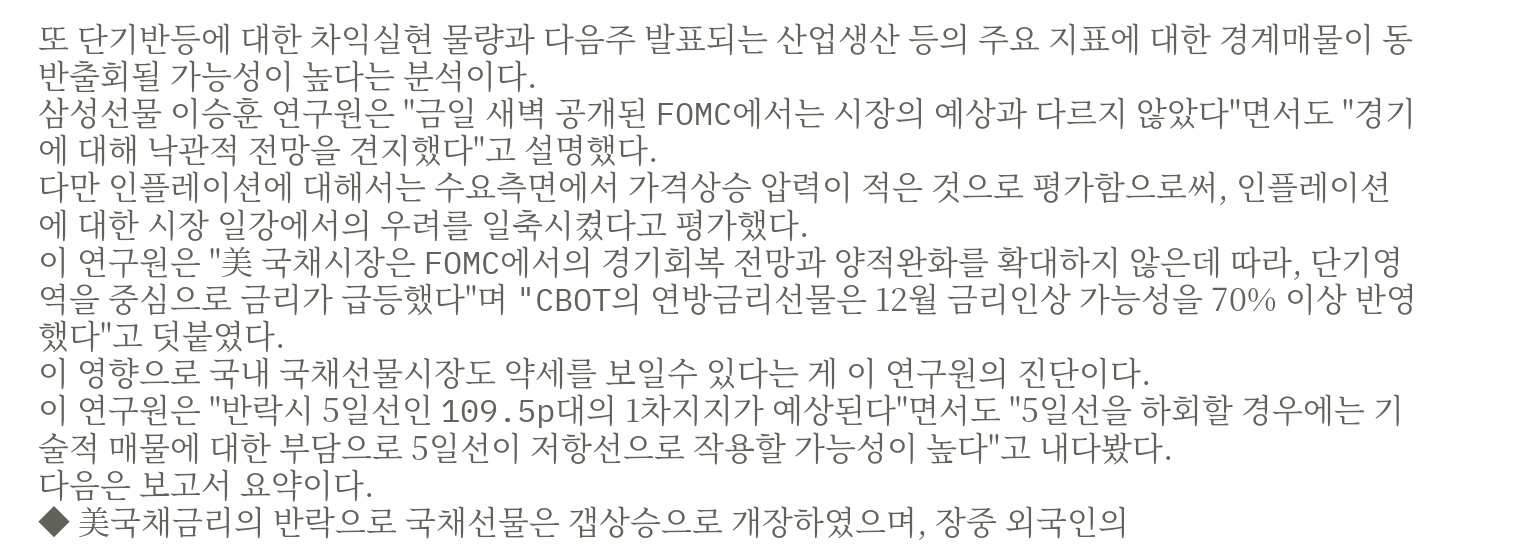또 단기반등에 대한 차익실현 물량과 다음주 발표되는 산업생산 등의 주요 지표에 대한 경계매물이 동반출회될 가능성이 높다는 분석이다.
삼성선물 이승훈 연구원은 "금일 새벽 공개된 FOMC에서는 시장의 예상과 다르지 않았다"면서도 "경기에 대해 낙관적 전망을 견지했다"고 설명했다.
다만 인플레이션에 대해서는 수요측면에서 가격상승 압력이 적은 것으로 평가함으로써, 인플레이션에 대한 시장 일강에서의 우려를 일축시켰다고 평가했다.
이 연구원은 "美 국채시장은 FOMC에서의 경기회복 전망과 양적완화를 확대하지 않은데 따라, 단기영역을 중심으로 금리가 급등했다"며 "CBOT의 연방금리선물은 12월 금리인상 가능성을 70% 이상 반영했다"고 덧붙였다.
이 영향으로 국내 국채선물시장도 약세를 보일수 있다는 게 이 연구원의 진단이다.
이 연구원은 "반락시 5일선인 109.5p대의 1차지지가 예상된다"면서도 "5일선을 하회할 경우에는 기술적 매물에 대한 부담으로 5일선이 저항선으로 작용할 가능성이 높다"고 내다봤다.
다음은 보고서 요약이다.
◆ 美국채금리의 반락으로 국채선물은 갭상승으로 개장하였으며, 장중 외국인의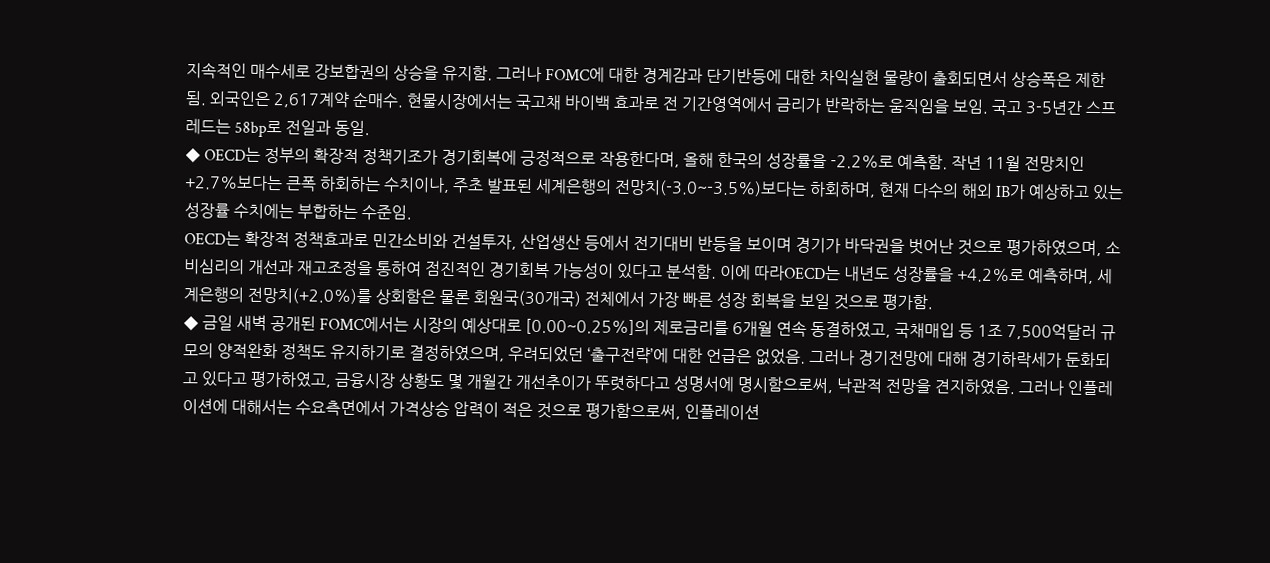지속적인 매수세로 강보합권의 상승을 유지함. 그러나 FOMC에 대한 경계감과 단기반등에 대한 차익실현 물량이 출회되면서 상승폭은 제한됨. 외국인은 2,617계약 순매수. 현물시장에서는 국고채 바이백 효과로 전 기간영역에서 금리가 반락하는 움직임을 보임. 국고 3-5년간 스프레드는 58bp로 전일과 동일.
◆ OECD는 정부의 확장적 정책기조가 경기회복에 긍정적으로 작용한다며, 올해 한국의 성장률을 -2.2%로 예측함. 작년 11월 전망치인 +2.7%보다는 큰폭 하회하는 수치이나, 주초 발표된 세계은행의 전망치(-3.0~-3.5%)보다는 하회하며, 현재 다수의 해외 IB가 예상하고 있는 성장률 수치에는 부합하는 수준임.
OECD는 확장적 정책효과로 민간소비와 건설투자, 산업생산 등에서 전기대비 반등을 보이며 경기가 바닥권을 벗어난 것으로 평가하였으며, 소비심리의 개선과 재고조정을 통하여 점진적인 경기회복 가능성이 있다고 분석함. 이에 따라OECD는 내년도 성장률을 +4.2%로 예측하며, 세계은행의 전망치(+2.0%)를 상회함은 물론 회원국(30개국) 전체에서 가장 빠른 성장 회복을 보일 것으로 평가함.
◆ 금일 새벽 공개된 FOMC에서는 시장의 예상대로 [0.00~0.25%]의 제로금리를 6개월 연속 동결하였고, 국채매입 등 1조 7,500억달러 규모의 양적완화 정책도 유지하기로 결정하였으며, 우려되었던 ‘출구전략’에 대한 언급은 없었음. 그러나 경기전망에 대해 경기하락세가 둔화되고 있다고 평가하였고, 금융시장 상황도 몇 개월간 개선추이가 뚜렷하다고 성명서에 명시함으로써, 낙관적 전망을 견지하였음. 그러나 인플레이션에 대해서는 수요측면에서 가격상승 압력이 적은 것으로 평가함으로써, 인플레이션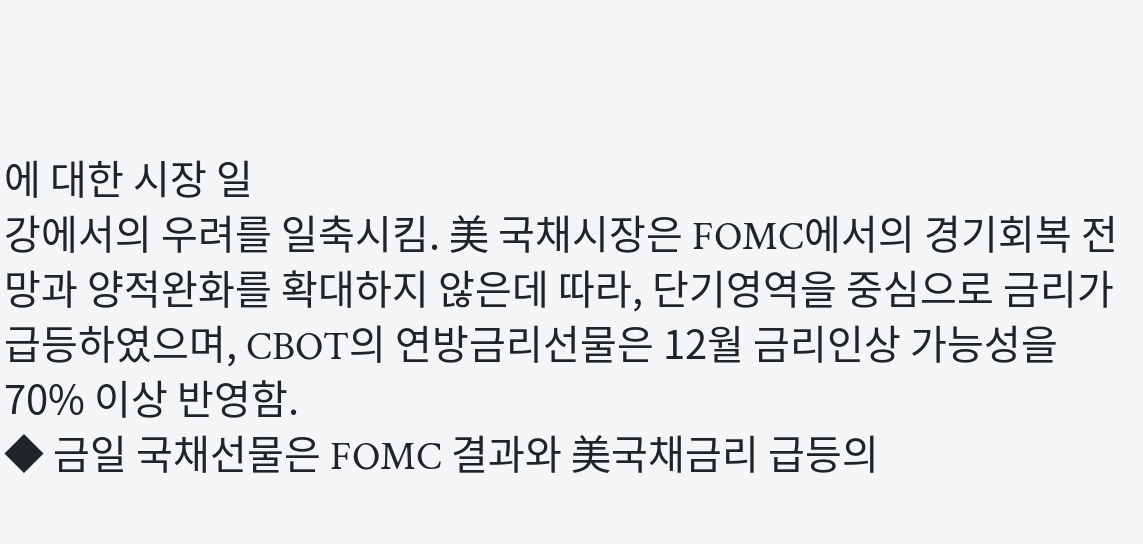에 대한 시장 일
강에서의 우려를 일축시킴. 美 국채시장은 FOMC에서의 경기회복 전망과 양적완화를 확대하지 않은데 따라, 단기영역을 중심으로 금리가 급등하였으며, CBOT의 연방금리선물은 12월 금리인상 가능성을 70% 이상 반영함.
◆ 금일 국채선물은 FOMC 결과와 美국채금리 급등의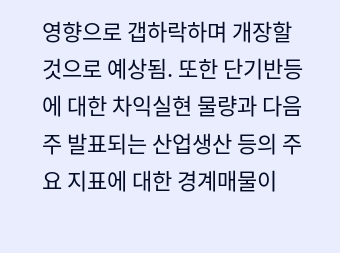영향으로 갭하락하며 개장할 것으로 예상됨. 또한 단기반등에 대한 차익실현 물량과 다음주 발표되는 산업생산 등의 주요 지표에 대한 경계매물이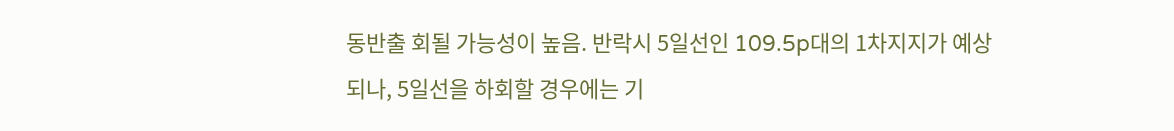동반출 회될 가능성이 높음. 반락시 5일선인 109.5p대의 1차지지가 예상되나, 5일선을 하회할 경우에는 기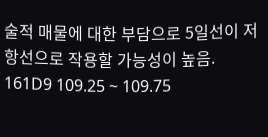술적 매물에 대한 부담으로 5일선이 저항선으로 작용할 가능성이 높음.
161D9 109.25 ~ 109.75